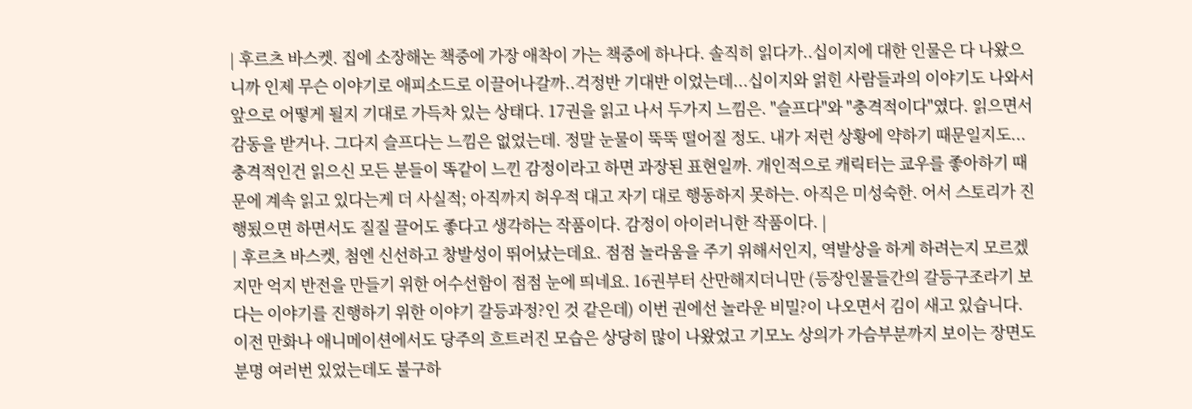| 후르츠 바스켓. 집에 소장해논 책중에 가장 애착이 가는 책중에 하나다. 솔직히 읽다가..십이지에 대한 인물은 다 나왔으니까 인제 무슨 이야기로 애피소드로 이끌어나갈까..걱정반 기대반 이었는데...십이지와 얽힌 사람들과의 이야기도 나와서 앞으로 어떻게 될지 기대로 가득차 있는 상태다. 17권을 읽고 나서 두가지 느낌은. "슬프다"와 "충격적이다"였다. 읽으면서 감동을 받거나. 그다지 슬프다는 느낌은 없었는데. 정말 눈물이 뚝뚝 떨어질 정도. 내가 저런 상황에 약하기 때문일지도... 충격적인건 읽으신 모든 분들이 똑같이 느낀 감정이라고 하면 과장된 표현일까. 개인적으로 캐릭터는 쿄우를 좋아하기 때문에 계속 읽고 있다는게 더 사실적; 아직까지 허우적 대고 자기 대로 행동하지 못하는. 아직은 미성숙한. 어서 스토리가 진행됬으면 하면서도 질질 끌어도 좋다고 생각하는 작품이다. 감정이 아이러니한 작품이다. |
| 후르츠 바스켓, 첨엔 신선하고 창발성이 뛰어났는데요. 점점 놀라움을 주기 위해서인지, 역발상을 하게 하려는지 모르겠지만 억지 반전을 만들기 위한 어수선함이 점점 눈에 띄네요. 16권부터 산만해지더니만 (등장인물들간의 갈등구조라기 보다는 이야기를 진행하기 위한 이야기 갈등과정?인 것 같은데) 이번 권에선 놀라운 비밀?이 나오면서 김이 새고 있습니다. 이전 만화나 애니메이션에서도 당주의 흐트러진 모습은 상당히 많이 나왔었고 기모노 상의가 가슴부분까지 보이는 장면도 분명 여러번 있었는데도 불구하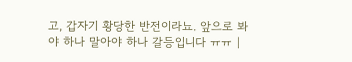고, 갑자기 황당한 반전이라뇨. 앞으로 봐야 하나 말아야 하나 갈등입니다 ㅠㅠ |